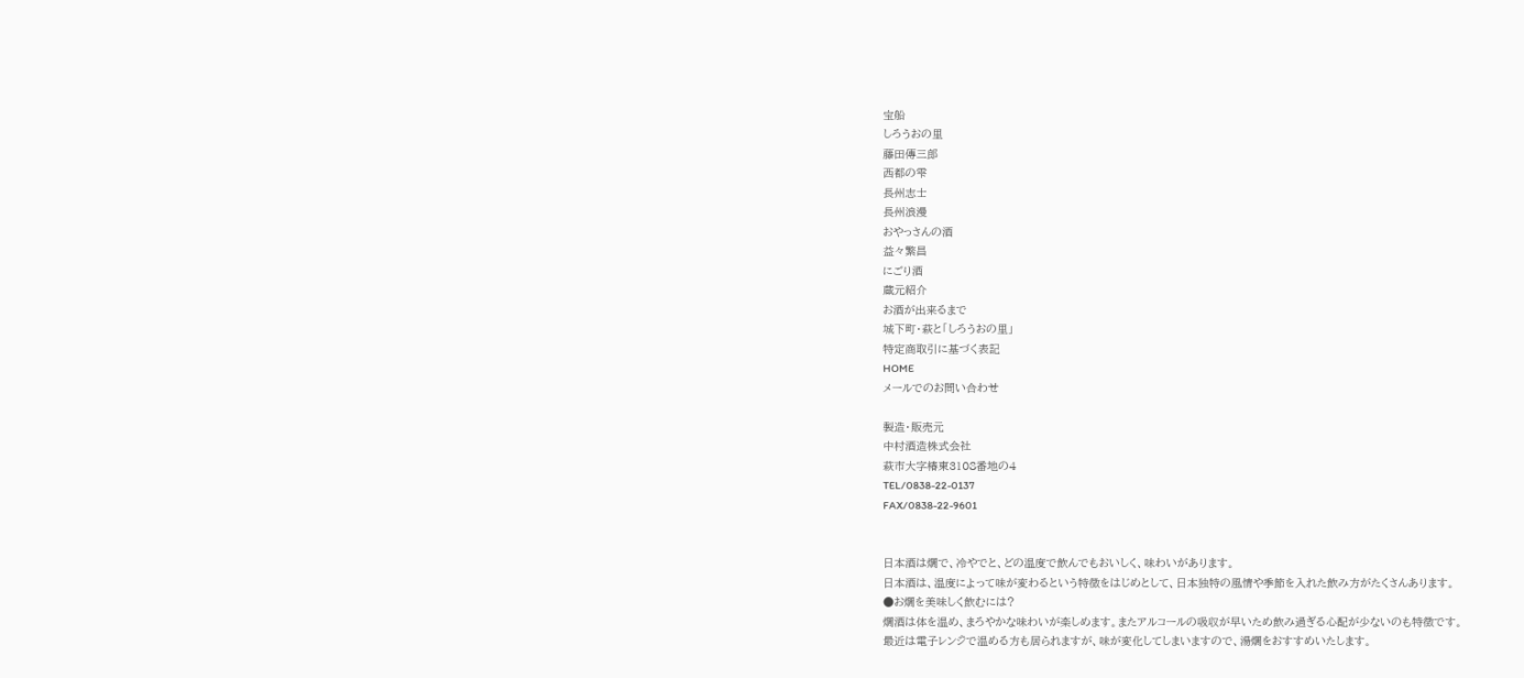宝船
しろうおの里
藤田傳三郎
西都の雫
長州志士
長州浪漫
おやっさんの酒
益々繁昌
にごり酒
蔵元紹介
お酒が出来るまで
城下町・萩と「しろうおの里」
特定商取引に基づく表記
HOME
メールでのお問い合わせ

製造・販売元
中村酒造株式会社
萩市大字椿東3108番地の4
TEL/0838-22-0137
FAX/0838-22-9601


日本酒は燗で、冷やでと、どの温度で飲んでもおいしく、味わいがあります。
日本酒は、温度によって味が変わるという特徴をはじめとして、日本独特の風情や季節を入れた飲み方がたくさんあります。
●お燗を美味しく飲むには?
燗酒は体を温め、まろやかな味わいが楽しめます。またアルコールの吸収が早いため飲み過ぎる心配が少ないのも特徴です。
最近は電子レンジ゙で温める方も居られますが、味が変化してしまいますので、湯燗をおすすめいたします。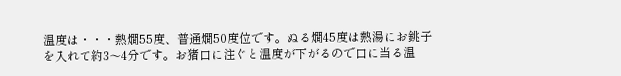温度は・・・熱燗55度、普通燗50度位です。ぬる燗45度は熱湯にお銚子を入れて約3〜4分です。お猪口に注ぐと温度が下がるので口に当る温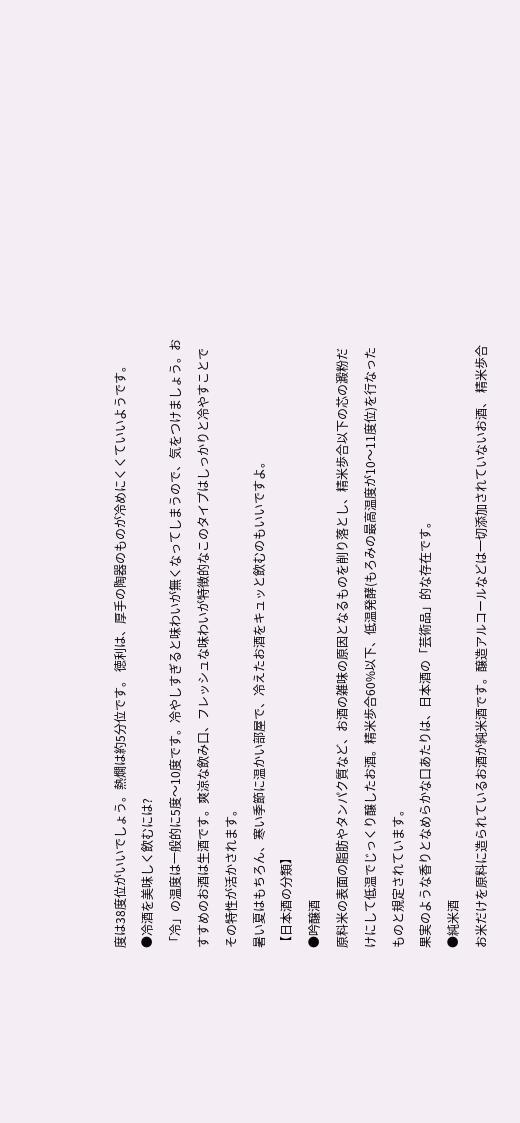度は38度位がいいでしょう。熱燗は約5分位です。 徳利は、厚手の陶器のものが冷めにくくていいようです。
●冷酒を美味しく飲むには?
「冷」の温度は一般的に5度〜10度です。冷やしすぎると味わいが無くなってしまうので、気をつけましょう。おすすめのお酒は生酒です。爽涼な飲み口、フレッシュな味わいが特徴的なこのタイプはしっかりと冷やすことでその特性が活かされます。
暑い夏はもちろん、寒い季節に温かい部屋で、冷えたお酒をキュッと飲むのもいいですよ。
【日本酒の分類】
●吟醸酒
原料米の表面の脂肪やタンパク質など、お酒の雑味の原因となるものを削り落とし、精米歩合以下の芯の澱粉だけにして低温でじっくり醸したお酒。精米歩合60%以下、低温発酵(もろみの最高温度が10〜11度位)を行なったものと規定されています。
果実のような香りとなめらかな口あたりは、日本酒の「芸術品」的な存在です。
●純米酒
お米だけを原料に造られているお酒が純米酒です。醸造アルコールなどは一切添加されていないお酒、 精米歩合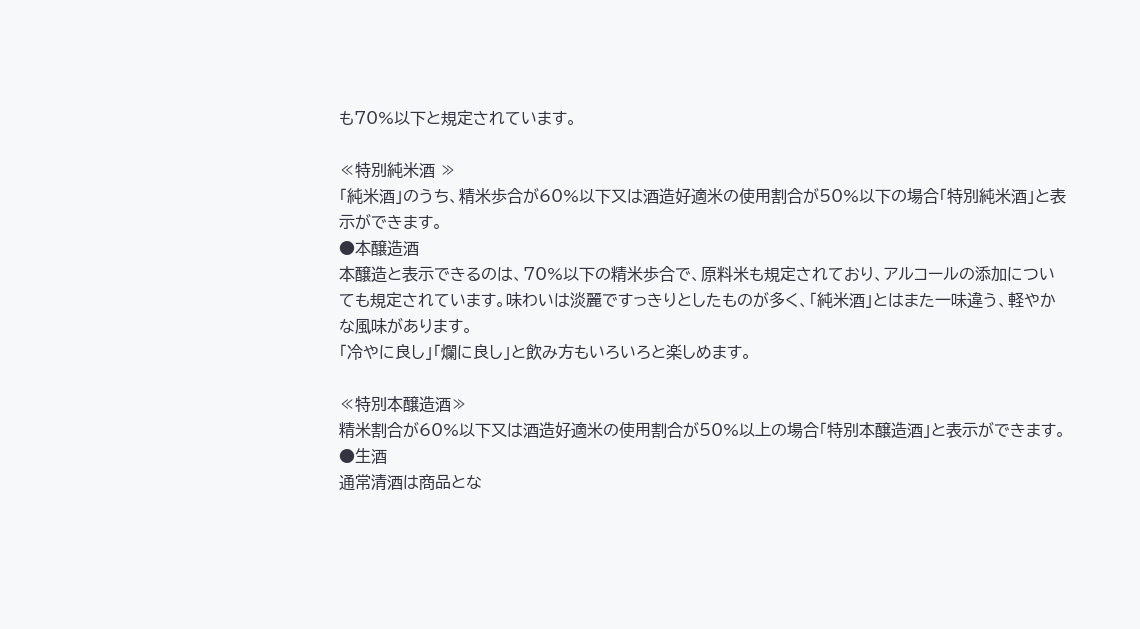も70%以下と規定されています。

≪特別純米酒 ≫
「純米酒」のうち、精米歩合が60%以下又は酒造好適米の使用割合が50%以下の場合「特別純米酒」と表示ができます。
●本醸造酒
本醸造と表示できるのは、70%以下の精米歩合で、原料米も規定されており、アルコールの添加についても規定されています。味わいは淡麗ですっきりとしたものが多く、「純米酒」とはまた一味違う、軽やかな風味があります。
「冷やに良し」「爛に良し」と飲み方もいろいろと楽しめます。

≪特別本醸造酒≫
精米割合が60%以下又は酒造好適米の使用割合が50%以上の場合「特別本醸造酒」と表示ができます。
●生酒
通常清酒は商品とな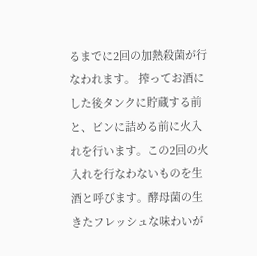るまでに2回の加熱殺菌が行なわれます。 搾ってお酒にした後タンクに貯蔵する前と、ビンに詰める前に火入れを行います。この2回の火入れを行なわないものを生酒と呼びます。酵母菌の生きたフレッシュな味わいが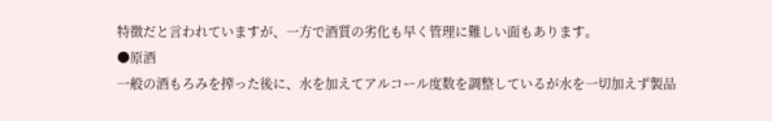特徴だと言われていますが、一方で酒質の劣化も早く管理に難しい面もあります。
●原酒
一般の酒もろみを搾った後に、水を加えてアルコール度数を調整しているが水を一切加えず製品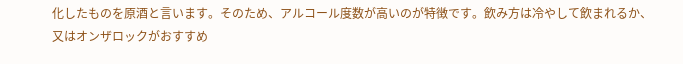化したものを原酒と言います。そのため、アルコール度数が高いのが特徴です。飲み方は冷やして飲まれるか、又はオンザロックがおすすめ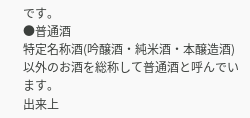です。
●普通酒
特定名称酒(吟醸酒・純米酒・本醸造酒)以外のお酒を総称して普通酒と呼んでいます。
出来上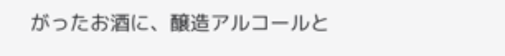がったお酒に、醸造アルコールと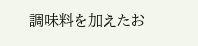調味料を加えたお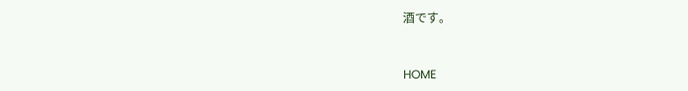酒です。



HOME